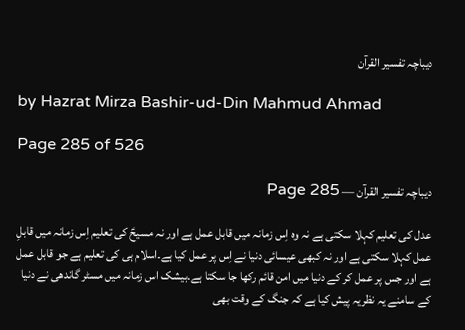دیباچہ تفسیر القرآن

by Hazrat Mirza Bashir-ud-Din Mahmud Ahmad

Page 285 of 526

دیباچہ تفسیر القرآن — Page 285

عدل کی تعلیم کہلا سکتی ہے نہ وہ اِس زمانہ میں قابل عمل ہے اور نہ مسیحؑ کی تعلیم اِس زمانہ میں قابلِ عمل کہلا سکتی ہے اور نہ کبھی عیسائی دنیا نے اِس پر عمل کیا ہے۔اسلام ہی کی تعلیم ہے جو قابل عمل ہے اور جس پر عمل کر کے دنیا میں امن قائم رکھا جا سکتا ہے۔بیشک اس زمانہ میں مسٹر گاندھی نے دنیا کے سامنے یہ نظریہ پیش کیا ہے کہ جنگ کے وقت بھی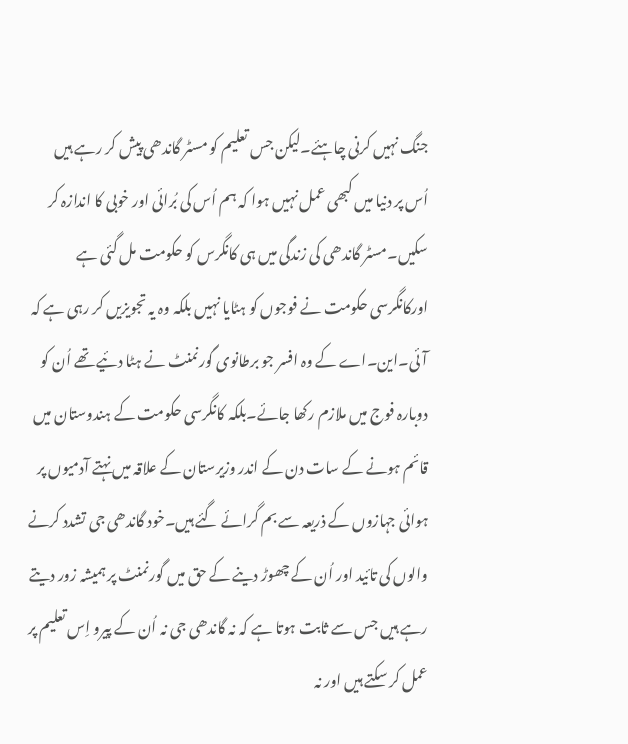جنگ نہیں کرنی چاہئے۔لیکن جس تعلیم کو مسٹر گاندھی پیش کر رہے ہیں اُس پر دنیا میں کبھی عمل نہیں ہوا کہ ہم اُس کی بُرائی اور خوبی کا اندازہ کر سکیں۔مسٹر گاندھی کی زندگی میں ہی کانگرس کو حکومت مل گئی ہے اورکانگرسی حکومت نے فوجوں کو ہٹایا نہیں بلکہ وہ یہ تجویزیں کر رہی ہے کہ آئی۔این۔اے کے وہ افسر جو برطانوی گورنمنٹ نے ہٹا دئیے تھے اُن کو دوبارہ فوج میں ملازم رکھا جائے۔بلکہ کانگرسی حکومت کے ہندوستان میں قائم ہونے کے سات دن کے اندر وزیرستان کے علاقہ میں نہتے آدمیوں پر ہوائی جہازوں کے ذریعہ سے بم گرائے گئے ہیں۔خود گاندھی جی تشدد کرنے والوں کی تائید اور اُن کے چھوڑ دینے کے حق میں گورنمنٹ پر ہمیشہ زور دیتے رہے ہیں جس سے ثابت ہوتا ہے کہ نہ گاندھی جی نہ اُن کے پیرو اِس تعلیم پر عمل کر سکتے ہیں اور نہ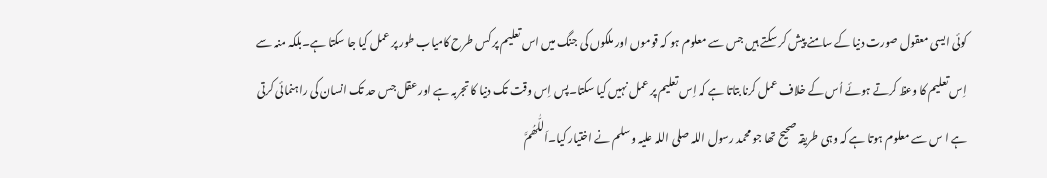کوئی ایسی معقول صورت دنیا کے سامنے پیش کر سکتے ہیں جس سے معلوم ہو کہ قوموں اور ملکوں کی جنگ میں اس تعلیم پر کس طرح کامیاب طور پر عمل کیا جا سکتا ہے۔بلکہ منہ سے اِس تعلیم کا وعظ کرتے ہوئے اُس کے خلاف عمل کرنا بتاتا ہے کہ اِس تعلیم پر عمل نہیں کیا سکتا۔پس اِس وقت تک دنیا کا تجربہ ہے اور عقل جس حد تک انسان کی راہنمائی کرتی ہے ا س سے معلوم ہوتا ہے کہ وہی طریقہ صحیح تھا جو محمد رسول اللہ صلی اللہ علیہ وسلم نے اختیار کیا۔اَللّٰھُمَّ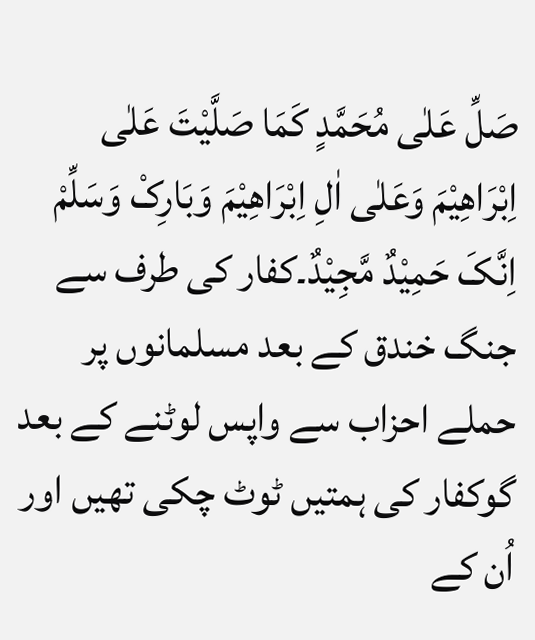صَلِّ عَلٰی مُحَمَّدٍ کَمَا صَلَّیْتَ عَلٰی اِبْرَاھِیْمَ وَعَلٰی اٰلِ اِبْرَاھِیْمَ وَبَارِکْ وَسَلِّمْ اِنَّکَ حَمِیْدٌ مَّجِیْدٌ۔کفار کی طرف سے جنگ خندق کے بعد مسلمانوں پر حملے احزاب سے واپس لوٹنے کے بعد گوکفار کی ہمتیں ٹوٹ چکی تھیں اور اُن کے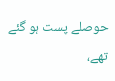حوصلے پست ہو گئے تھے،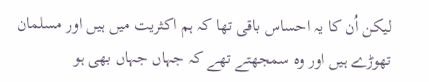لیکن اُن کا یہ احساس باقی تھا کہ ہم اکثریت میں ہیں اور مسلمان تھوڑے ہیں اور وہ سمجھتے تھے کہ جہاں جہاں بھی ہو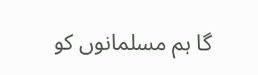گا ہم مسلمانوں کو